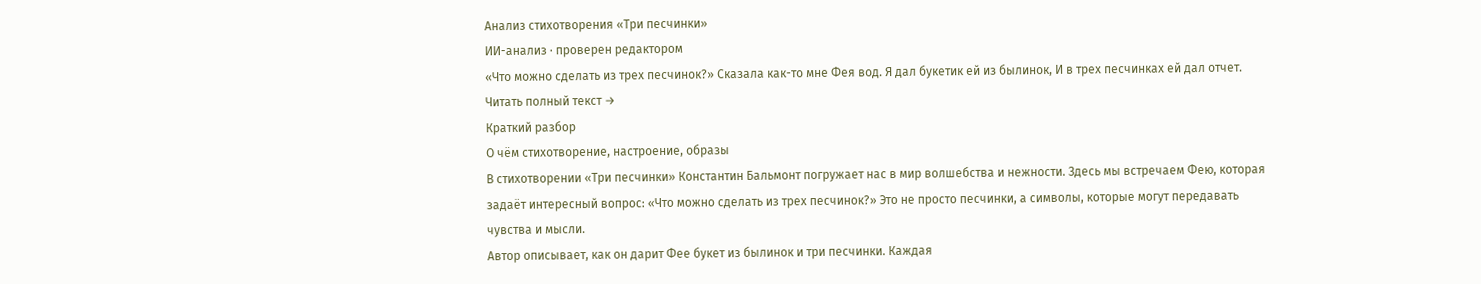Анализ стихотворения «Три песчинки»
ИИ-анализ · проверен редактором
«Что можно сделать из трех песчинок?» Сказала как-то мне Фея вод. Я дал букетик ей из былинок, И в трех песчинках ей дал отчет.
Читать полный текст →
Краткий разбор
О чём стихотворение, настроение, образы
В стихотворении «Три песчинки» Константин Бальмонт погружает нас в мир волшебства и нежности. Здесь мы встречаем Фею, которая задаёт интересный вопрос: «Что можно сделать из трех песчинок?» Это не просто песчинки, а символы, которые могут передавать чувства и мысли.
Автор описывает, как он дарит Фее букет из былинок и три песчинки. Каждая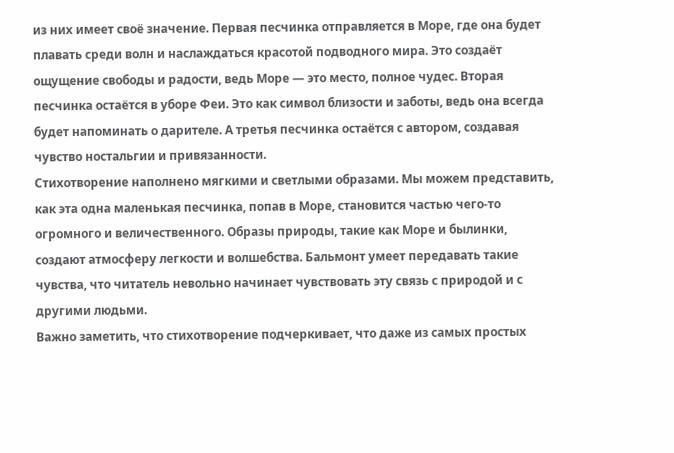из них имеет своё значение. Первая песчинка отправляется в Море, где она будет плавать среди волн и наслаждаться красотой подводного мира. Это создаёт ощущение свободы и радости, ведь Море — это место, полное чудес. Вторая песчинка остаётся в уборе Феи. Это как символ близости и заботы, ведь она всегда будет напоминать о дарителе. А третья песчинка остаётся с автором, создавая чувство ностальгии и привязанности.
Стихотворение наполнено мягкими и светлыми образами. Мы можем представить, как эта одна маленькая песчинка, попав в Море, становится частью чего-то огромного и величественного. Образы природы, такие как Море и былинки, создают атмосферу легкости и волшебства. Бальмонт умеет передавать такие чувства, что читатель невольно начинает чувствовать эту связь с природой и с другими людьми.
Важно заметить, что стихотворение подчеркивает, что даже из самых простых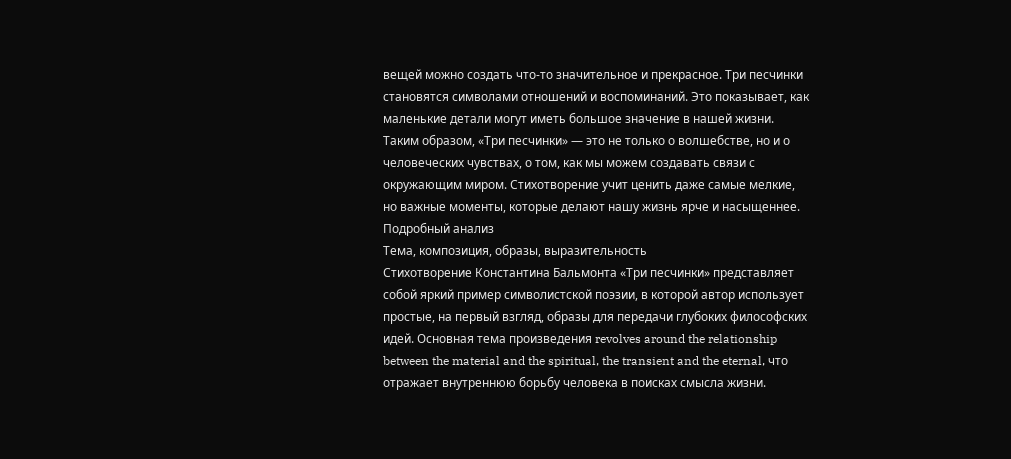вещей можно создать что-то значительное и прекрасное. Три песчинки становятся символами отношений и воспоминаний. Это показывает, как маленькие детали могут иметь большое значение в нашей жизни.
Таким образом, «Три песчинки» — это не только о волшебстве, но и о человеческих чувствах, о том, как мы можем создавать связи с окружающим миром. Стихотворение учит ценить даже самые мелкие, но важные моменты, которые делают нашу жизнь ярче и насыщеннее.
Подробный анализ
Тема, композиция, образы, выразительность
Стихотворение Константина Бальмонта «Три песчинки» представляет собой яркий пример символистской поэзии, в которой автор использует простые, на первый взгляд, образы для передачи глубоких философских идей. Основная тема произведения revolves around the relationship between the material and the spiritual, the transient and the eternal, что отражает внутреннюю борьбу человека в поисках смысла жизни.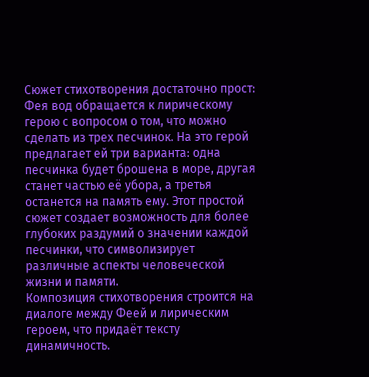Сюжет стихотворения достаточно прост: Фея вод обращается к лирическому герою с вопросом о том, что можно сделать из трех песчинок. На это герой предлагает ей три варианта: одна песчинка будет брошена в море, другая станет частью её убора, а третья останется на память ему. Этот простой сюжет создает возможность для более глубоких раздумий о значении каждой песчинки, что символизирует различные аспекты человеческой жизни и памяти.
Композиция стихотворения строится на диалоге между Феей и лирическим героем, что придаёт тексту динамичность.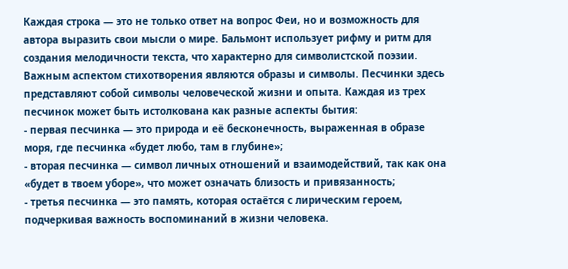Каждая строка — это не только ответ на вопрос Феи, но и возможность для автора выразить свои мысли о мире. Бальмонт использует рифму и ритм для создания мелодичности текста, что характерно для символистской поэзии.
Важным аспектом стихотворения являются образы и символы. Песчинки здесь представляют собой символы человеческой жизни и опыта. Каждая из трех песчинок может быть истолкована как разные аспекты бытия:
- первая песчинка — это природа и её бесконечность, выраженная в образе моря, где песчинка «будет любо, там в глубине»;
- вторая песчинка — символ личных отношений и взаимодействий, так как она «будет в твоем уборе», что может означать близость и привязанность;
- третья песчинка — это память, которая остаётся с лирическим героем, подчеркивая важность воспоминаний в жизни человека.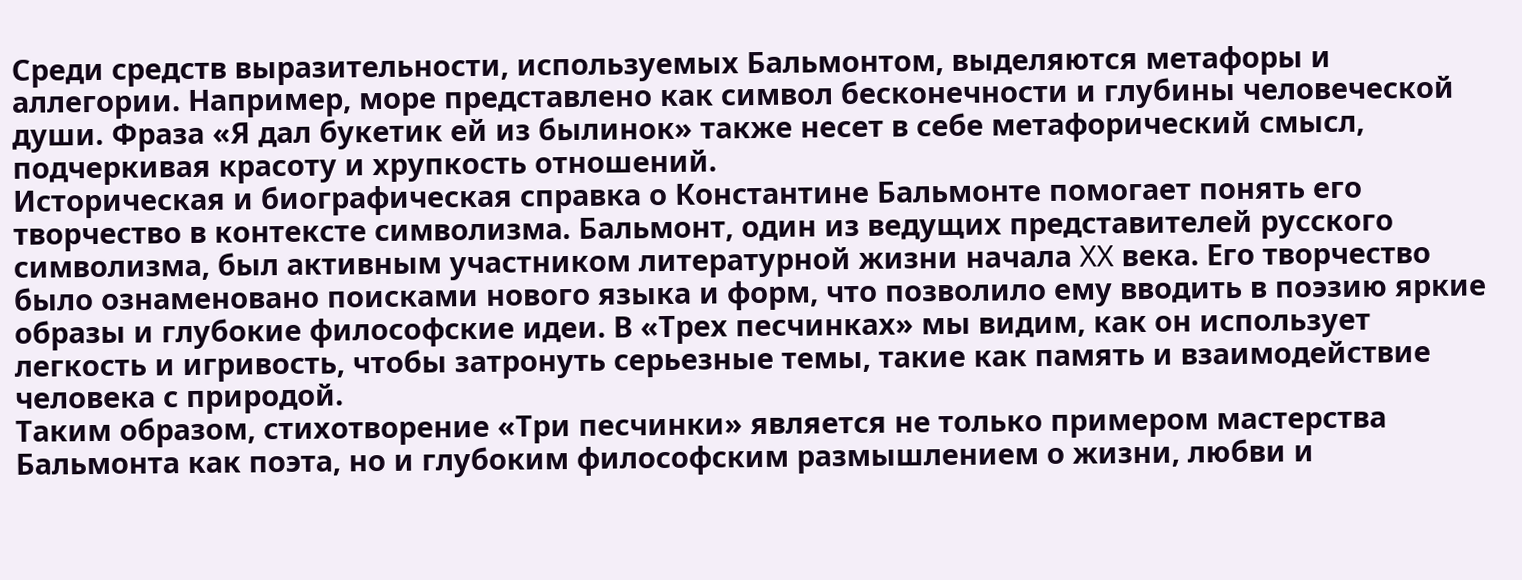Среди средств выразительности, используемых Бальмонтом, выделяются метафоры и аллегории. Например, море представлено как символ бесконечности и глубины человеческой души. Фраза «Я дал букетик ей из былинок» также несет в себе метафорический смысл, подчеркивая красоту и хрупкость отношений.
Историческая и биографическая справка о Константине Бальмонте помогает понять его творчество в контексте символизма. Бальмонт, один из ведущих представителей русского символизма, был активным участником литературной жизни начала XX века. Его творчество было ознаменовано поисками нового языка и форм, что позволило ему вводить в поэзию яркие образы и глубокие философские идеи. В «Трех песчинках» мы видим, как он использует легкость и игривость, чтобы затронуть серьезные темы, такие как память и взаимодействие человека с природой.
Таким образом, стихотворение «Три песчинки» является не только примером мастерства Бальмонта как поэта, но и глубоким философским размышлением о жизни, любви и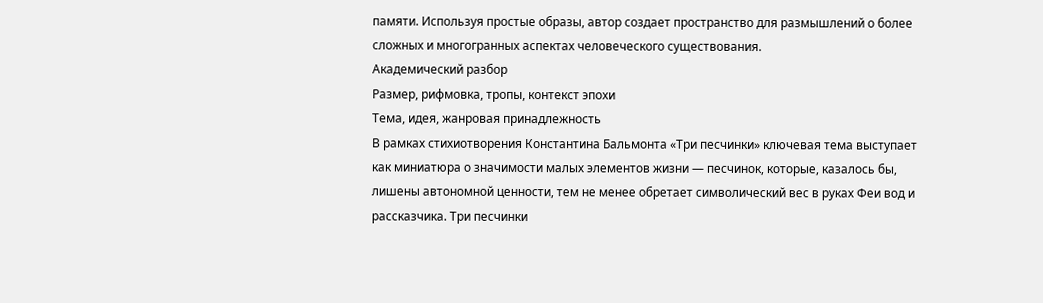памяти. Используя простые образы, автор создает пространство для размышлений о более сложных и многогранных аспектах человеческого существования.
Академический разбор
Размер, рифмовка, тропы, контекст эпохи
Тема, идея, жанровая принадлежность
В рамках стихиотворения Константина Бальмонта «Три песчинки» ключевая тема выступает как миниатюра о значимости малых элементов жизни — песчинок, которые, казалось бы, лишены автономной ценности, тем не менее обретает символический вес в руках Феи вод и рассказчика. Три песчинки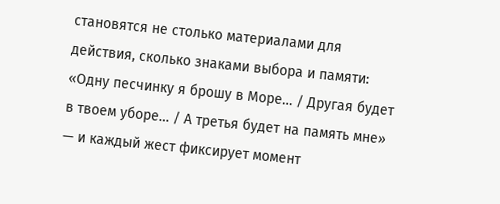становятся не столько материалами для действия, сколько знаками выбора и памяти: «Одну песчинку я брошу в Море… / Другая будет в твоем уборе… / А третья будет на память мне» — и каждый жест фиксирует момент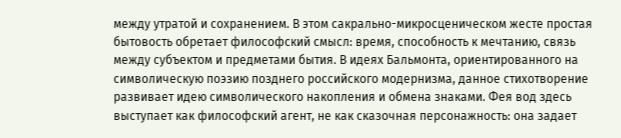между утратой и сохранением. В этом сакрально-микросценическом жесте простая бытовость обретает философский смысл: время, способность к мечтанию, связь между субъектом и предметами бытия. В идеях Бальмонта, ориентированного на символическую поэзию позднего российского модернизма, данное стихотворение развивает идею символического накопления и обмена знаками. Фея вод здесь выступает как философский агент, не как сказочная персонажность: она задает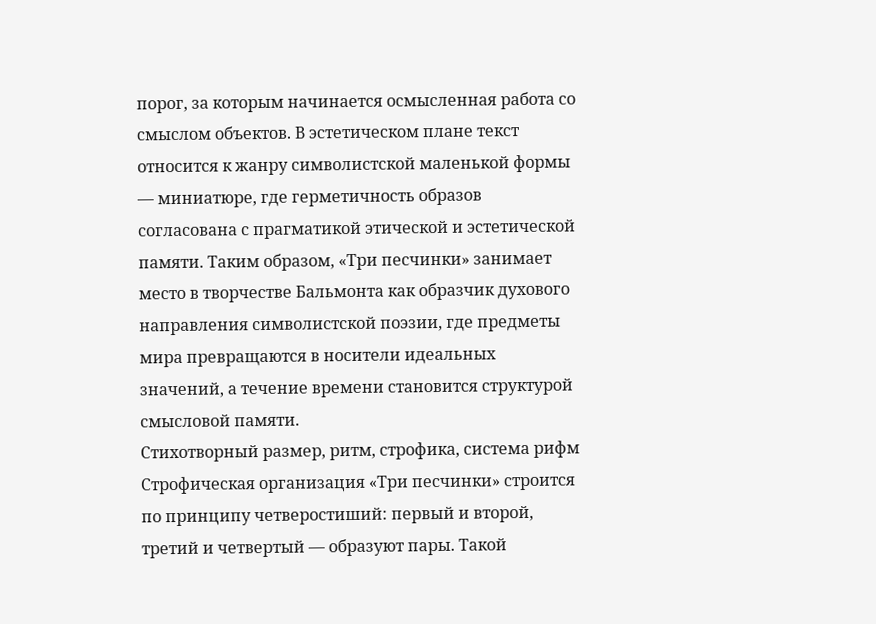порог, за которым начинается осмысленная работа со смыслом объектов. В эстетическом плане текст относится к жанру символистской маленькой формы — миниатюре, где герметичность образов согласована с прагматикой этической и эстетической памяти. Таким образом, «Три песчинки» занимает место в творчестве Бальмонта как образчик духового направления символистской поэзии, где предметы мира превращаются в носители идеальных значений, а течение времени становится структурой смысловой памяти.
Стихотворный размер, ритм, строфика, система рифм
Строфическая организация «Три песчинки» строится по принципу четверостиший: первый и второй, третий и четвертый — образуют пары. Такой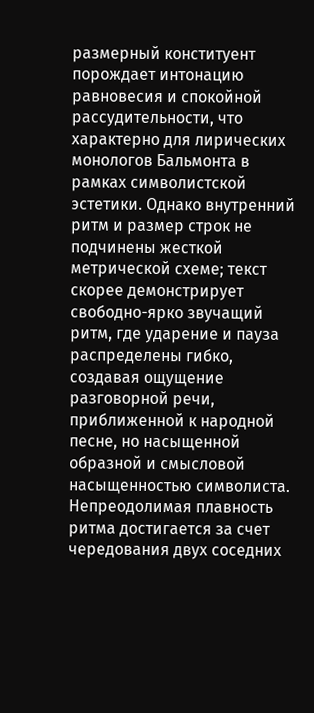размерный конституент порождает интонацию равновесия и спокойной рассудительности, что характерно для лирических монологов Бальмонта в рамках символистской эстетики. Однако внутренний ритм и размер строк не подчинены жесткой метрической схеме; текст скорее демонстрирует свободно-ярко звучащий ритм, где ударение и пауза распределены гибко, создавая ощущение разговорной речи, приближенной к народной песне, но насыщенной образной и смысловой насыщенностью символиста. Непреодолимая плавность ритма достигается за счет чередования двух соседних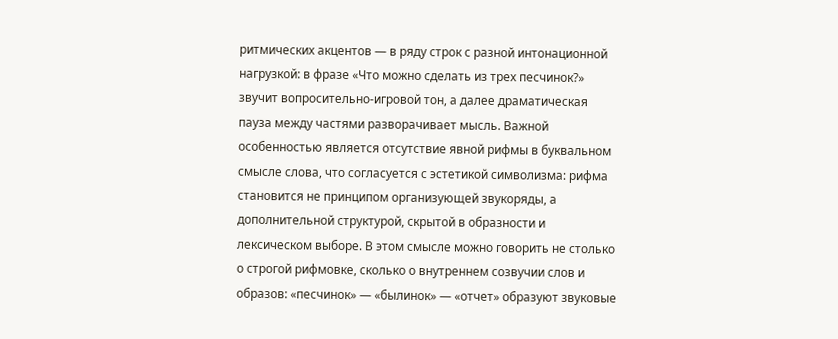ритмических акцентов — в ряду строк с разной интонационной нагрузкой: в фразе «Что можно сделать из трех песчинок?» звучит вопросительно-игровой тон, а далее драматическая пауза между частями разворачивает мысль. Важной особенностью является отсутствие явной рифмы в буквальном смысле слова, что согласуется с эстетикой символизма: рифма становится не принципом организующей звукоряды, а дополнительной структурой, скрытой в образности и лексическом выборе. В этом смысле можно говорить не столько о строгой рифмовке, сколько о внутреннем созвучии слов и образов: «песчинок» — «былинок» — «отчет» образуют звуковые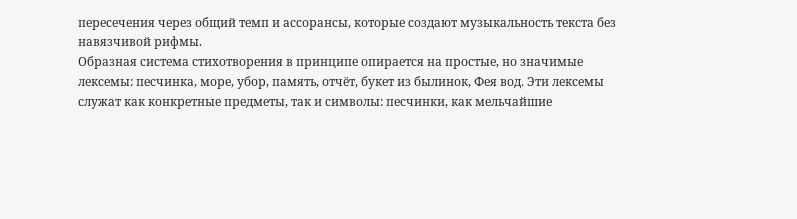пересечения через общий темп и ассорансы, которые создают музыкальность текста без навязчивой рифмы.
Образная система стихотворения в принципе опирается на простые, но значимые лексемы: песчинка, море, убор, память, отчёт, букет из былинок, Фея вод. Эти лексемы служат как конкретные предметы, так и символы: песчинки, как мельчайшие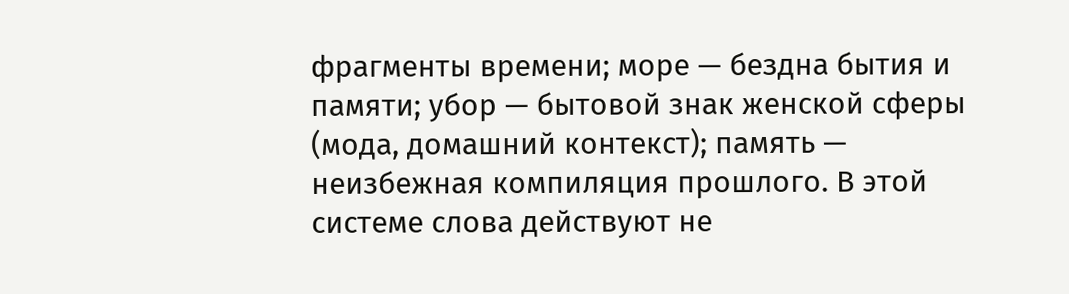фрагменты времени; море — бездна бытия и памяти; убор — бытовой знак женской сферы (мода, домашний контекст); память — неизбежная компиляция прошлого. В этой системе слова действуют не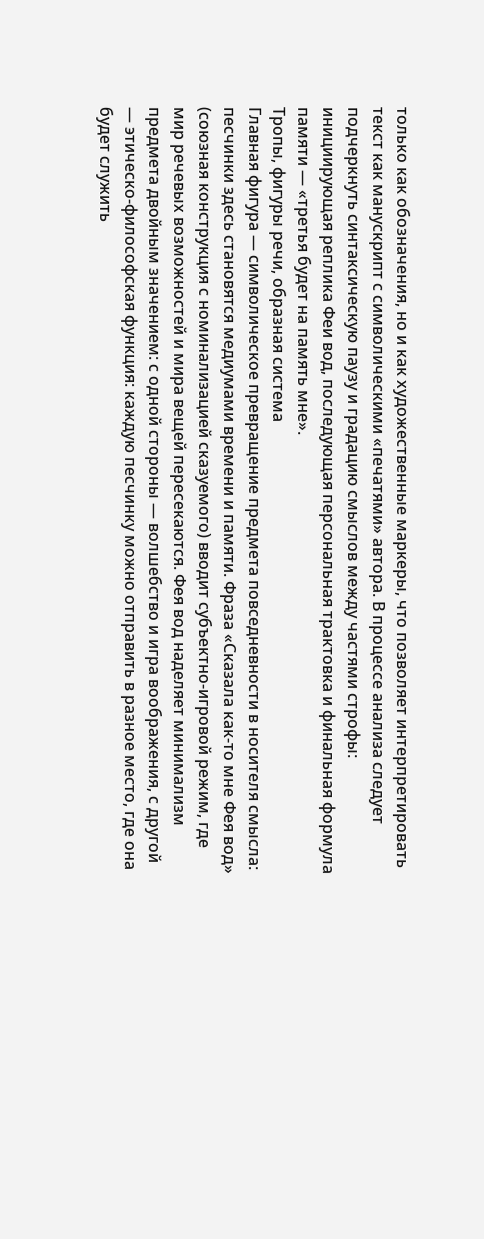только как обозначения, но и как художественные маркеры, что позволяет интерпретировать текст как манускрипт с символическими «печатями» автора. В процессе анализа следует подчеркнуть синтаксическую паузу и градацию смыслов между частями строфы: инициирующая реплика Феи вод, последующая персональная трактовка и финальная формула памяти — «третья будет на память мне».
Тропы, фигуры речи, образная система
Главная фигура — символическое превращение предмета повседневности в носителя смысла: песчинки здесь становятся медиумами времени и памяти. Фраза «Сказала как-то мне Фея вод» (союзная конструкция с номинализацией сказуемого) вводит субъектно-игровой режим, где мир речевых возможностей и мира вещей пересекаются. Фея вод наделяет минимализм предмета двойным значением: с одной стороны — волшебство и игра воображения, с другой — этическо-философская функция: каждую песчинку можно отправить в разное место, где она будет служить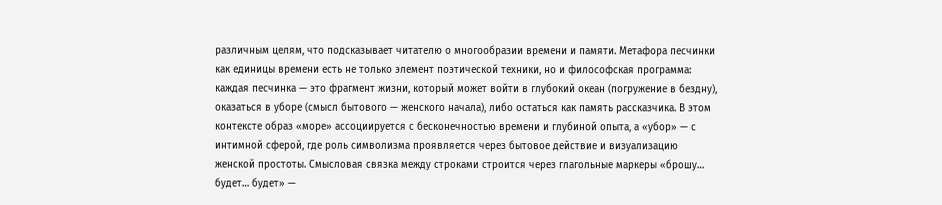различным целям, что подсказывает читателю о многообразии времени и памяти. Метафора песчинки как единицы времени есть не только элемент поэтической техники, но и философская программа: каждая песчинка — это фрагмент жизни, который может войти в глубокий океан (погружение в бездну), оказаться в уборе (смысл бытового — женского начала), либо остаться как память рассказчика. В этом контексте образ «море» ассоциируется с бесконечностью времени и глубиной опыта, а «убор» — с интимной сферой, где роль символизма проявляется через бытовое действие и визуализацию женской простоты. Смысловая связка между строками строится через глагольные маркеры «брошу… будет… будет» —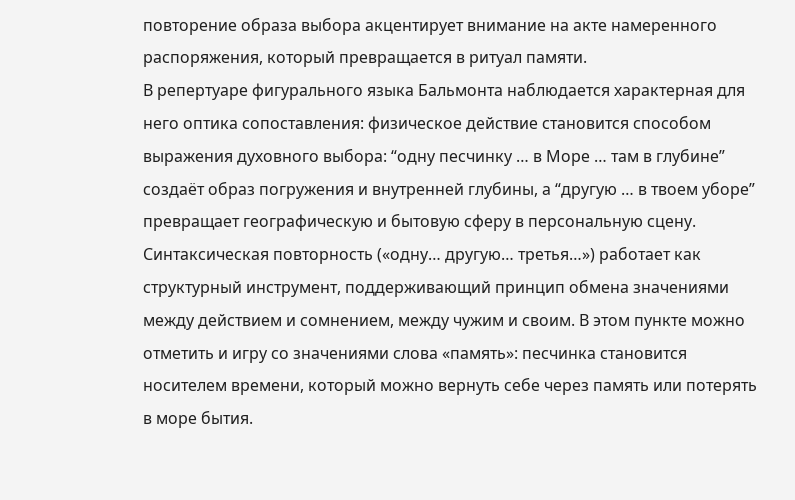повторение образа выбора акцентирует внимание на акте намеренного распоряжения, который превращается в ритуал памяти.
В репертуаре фигурального языка Бальмонта наблюдается характерная для него оптика сопоставления: физическое действие становится способом выражения духовного выбора: “одну песчинку … в Море … там в глубине” создаёт образ погружения и внутренней глубины, а “другую … в твоем уборе” превращает географическую и бытовую сферу в персональную сцену. Синтаксическая повторность («одну… другую… третья…») работает как структурный инструмент, поддерживающий принцип обмена значениями между действием и сомнением, между чужим и своим. В этом пункте можно отметить и игру со значениями слова «память»: песчинка становится носителем времени, который можно вернуть себе через память или потерять в море бытия.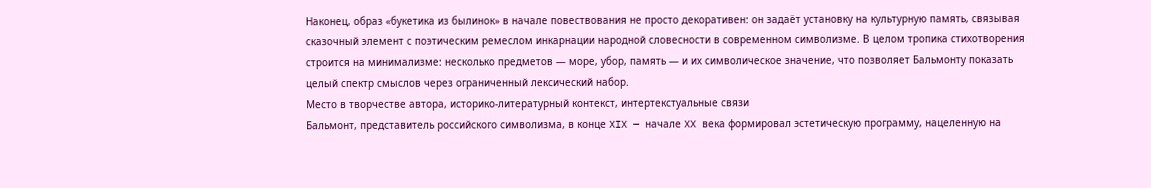Наконец, образ «букетика из былинок» в начале повествования не просто декоративен: он задаёт установку на культурную память, связывая сказочный элемент с поэтическим ремеслом инкарнации народной словесности в современном символизме. В целом тропика стихотворения строится на минимализме: несколько предметов — море, убор, память — и их символическое значение, что позволяет Бальмонту показать целый спектр смыслов через ограниченный лексический набор.
Место в творчестве автора, историко-литературный контекст, интертекстуальные связи
Бальмонт, представитель российского символизма, в конце XIX — начале XX века формировал эстетическую программу, нацеленную на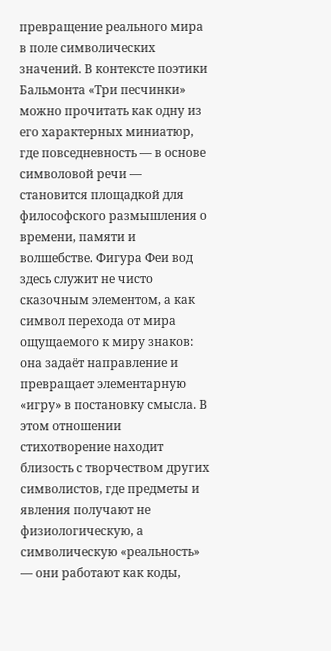превращение реального мира в поле символических значений. В контексте поэтики Бальмонта «Три песчинки» можно прочитать как одну из его характерных миниатюр, где повседневность — в основе символовой речи — становится площадкой для философского размышления о времени, памяти и волшебстве. Фигура Феи вод здесь служит не чисто сказочным элементом, а как символ перехода от мира ощущаемого к миру знаков: она задаёт направление и превращает элементарную «игру» в постановку смысла. В этом отношении стихотворение находит близость с творчеством других символистов, где предметы и явления получают не физиологическую, а символическую «реальность» — они работают как коды,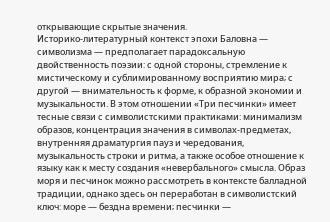открывающие скрытые значения.
Историко-литературный контекст эпохи Баловна — символизма — предполагает парадоксальную двойственность поэзии: с одной стороны, стремление к мистическому и сублимированному восприятию мира; с другой — внимательность к форме, к образной экономии и музыкальности. В этом отношении «Три песчинки» имеет тесные связи с символистскими практиками: минимализм образов, концентрация значения в символах-предметах, внутренняя драматургия пауз и чередования, музыкальность строки и ритма, а также особое отношение к языку как к месту создания «невербального» смысла. Образ моря и песчинок можно рассмотреть в контексте балладной традиции, однако здесь он переработан в символистский ключ: море — бездна времени; песчинки —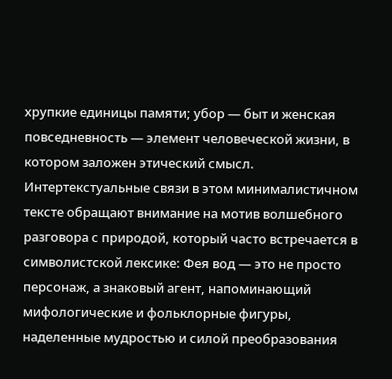хрупкие единицы памяти; убор — быт и женская повседневность — элемент человеческой жизни, в котором заложен этический смысл.
Интертекстуальные связи в этом минималистичном тексте обращают внимание на мотив волшебного разговора с природой, который часто встречается в символистской лексике: Фея вод — это не просто персонаж, а знаковый агент, напоминающий мифологические и фольклорные фигуры, наделенные мудростью и силой преобразования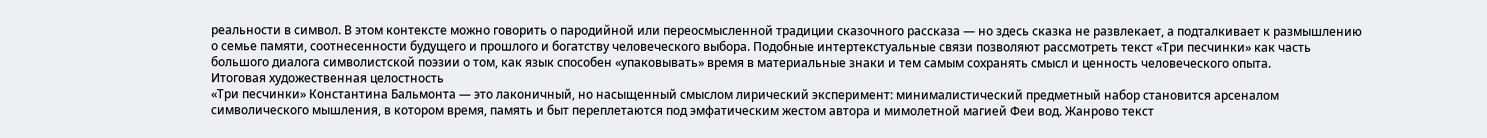реальности в символ. В этом контексте можно говорить о пародийной или переосмысленной традиции сказочного рассказа — но здесь сказка не развлекает, а подталкивает к размышлению о семье памяти, соотнесенности будущего и прошлого и богатству человеческого выбора. Подобные интертекстуальные связи позволяют рассмотреть текст «Три песчинки» как часть большого диалога символистской поэзии о том, как язык способен «упаковывать» время в материальные знаки и тем самым сохранять смысл и ценность человеческого опыта.
Итоговая художественная целостность
«Три песчинки» Константина Бальмонта — это лаконичный, но насыщенный смыслом лирический эксперимент: минималистический предметный набор становится арсеналом символического мышления, в котором время, память и быт переплетаются под эмфатическим жестом автора и мимолетной магией Феи вод. Жанрово текст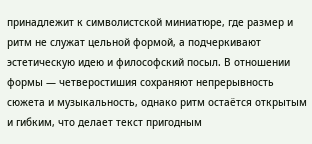принадлежит к символистской миниатюре, где размер и ритм не служат цельной формой, а подчеркивают эстетическую идею и философский посыл. В отношении формы — четверостишия сохраняют непрерывность сюжета и музыкальность, однако ритм остаётся открытым и гибким, что делает текст пригодным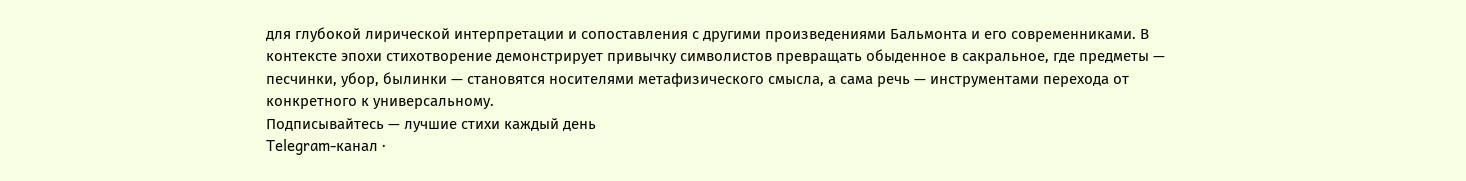для глубокой лирической интерпретации и сопоставления с другими произведениями Бальмонта и его современниками. В контексте эпохи стихотворение демонстрирует привычку символистов превращать обыденное в сакральное, где предметы — песчинки, убор, былинки — становятся носителями метафизического смысла, а сама речь — инструментами перехода от конкретного к универсальному.
Подписывайтесь — лучшие стихи каждый день
Telegram-канал ·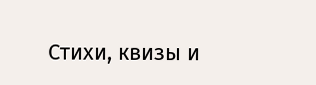Стихи, квизы и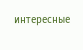интересные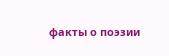факты о поэзии